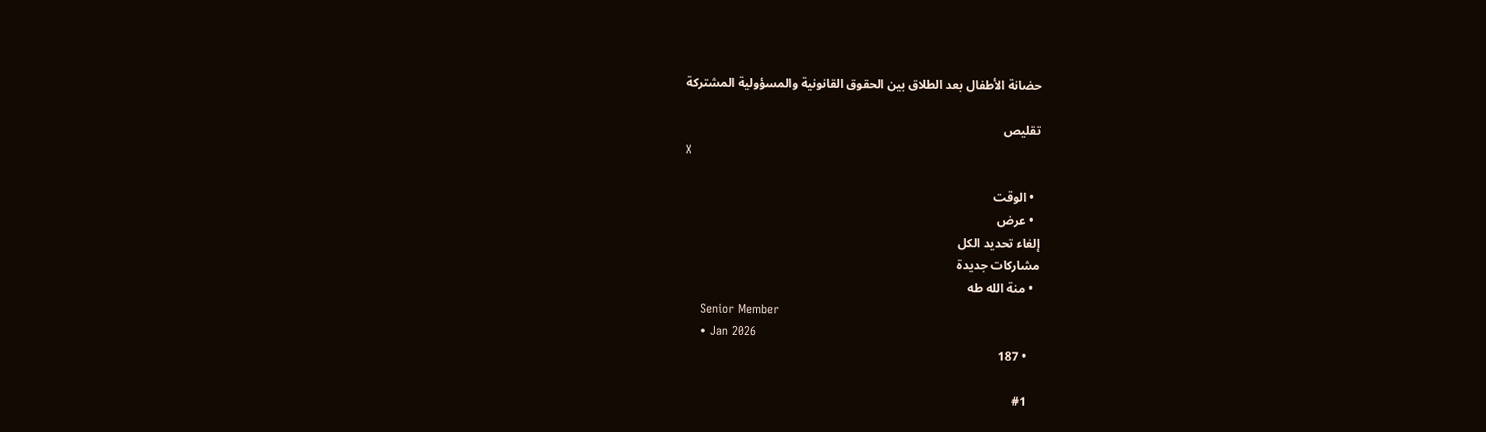حضانة الأطفال بعد الطلاق بين الحقوق القانونية والمسؤولية المشتركة

تقليص
X

  • الوقت
  • عرض
إلغاء تحديد الكل
مشاركات جديدة
  • منة الله طه
    Senior Member
    • Jan 2026
    • 187

    #1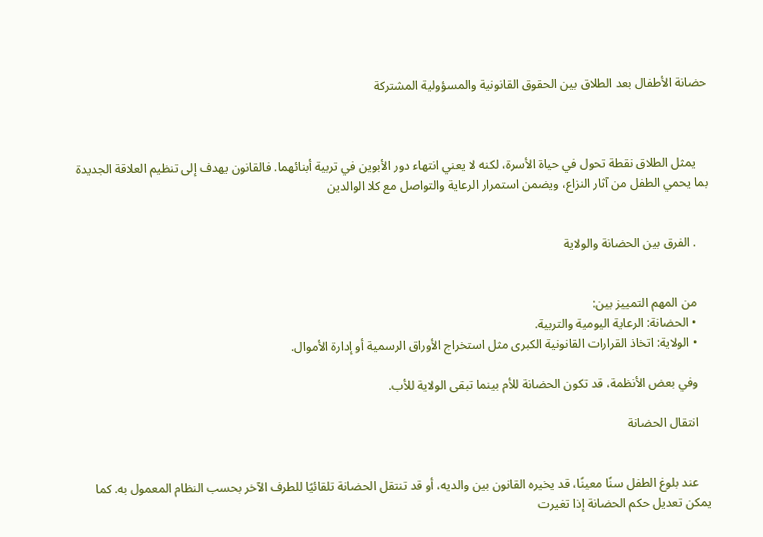حضانة الأطفال بعد الطلاق بين الحقوق القانونية والمسؤولية المشتركة



    يمثل الطلاق نقطة تحول في حياة الأسرة، لكنه لا يعني انتهاء دور الأبوين في تربية أبنائهما. فالقانون يهدف إلى تنظيم العلاقة الجديدة بما يحمي الطفل من آثار النزاع، ويضمن استمرار الرعاية والتواصل مع كلا الوالدين


    . الفرق بين الحضانة والولاية


    من المهم التمييز بين:
    • الحضانة: الرعاية اليومية والتربية.
    • الولاية: اتخاذ القرارات القانونية الكبرى مثل استخراج الأوراق الرسمية أو إدارة الأموال.

    وفي بعض الأنظمة، قد تكون الحضانة للأم بينما تبقى الولاية للأب.

    انتقال الحضانة


    عند بلوغ الطفل سنًا معينًا، قد يخيره القانون بين والديه، أو قد تنتقل الحضانة تلقائيًا للطرف الآخر بحسب النظام المعمول به. كما يمكن تعديل حكم الحضانة إذا تغيرت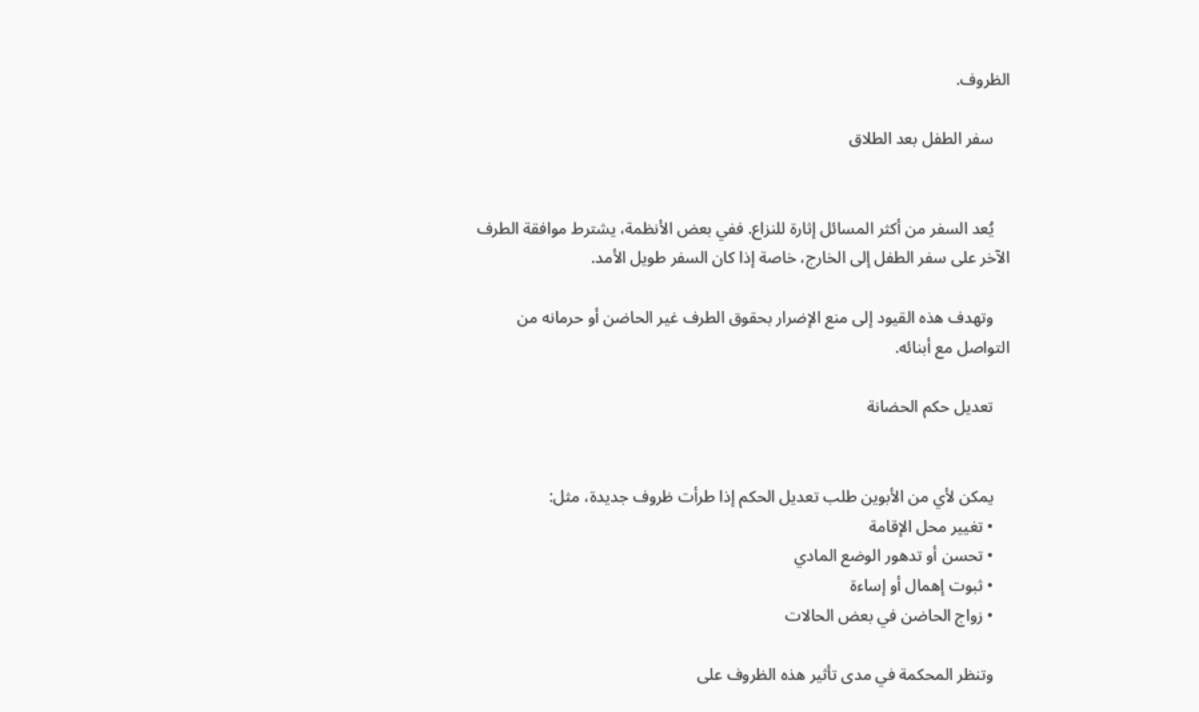الظروف.

    سفر الطفل بعد الطلاق


    يُعد السفر من أكثر المسائل إثارة للنزاع. ففي بعض الأنظمة، يشترط موافقة الطرف الآخر على سفر الطفل إلى الخارج، خاصة إذا كان السفر طويل الأمد.

    وتهدف هذه القيود إلى منع الإضرار بحقوق الطرف غير الحاضن أو حرمانه من التواصل مع أبنائه.

    تعديل حكم الحضانة


    يمكن لأي من الأبوين طلب تعديل الحكم إذا طرأت ظروف جديدة، مثل:
    • تغيير محل الإقامة
    • تحسن أو تدهور الوضع المادي
    • ثبوت إهمال أو إساءة
    • زواج الحاضن في بعض الحالات

    وتنظر المحكمة في مدى تأثير هذه الظروف على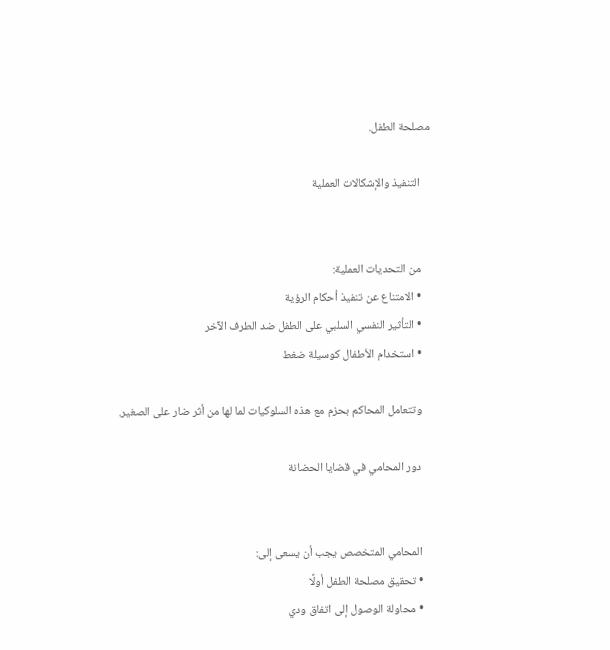مصلحة الطفل.

    التنفيذ والإشكالات العملية


    من التحديات العملية:
    • الامتناع عن تنفيذ أحكام الرؤية
    • التأثير النفسي السلبي على الطفل ضد الطرف الآخر
    • استخدام الأطفال كوسيلة ضغط

    وتتعامل المحاكم بحزم مع هذه السلوكيات لما لها من أثر ضار على الصغير.

    دور المحامي في قضايا الحضانة


    المحامي المتخصص يجب أن يسعى إلى:
    • تحقيق مصلحة الطفل أولًا
    • محاولة الوصول إلى اتفاق ودي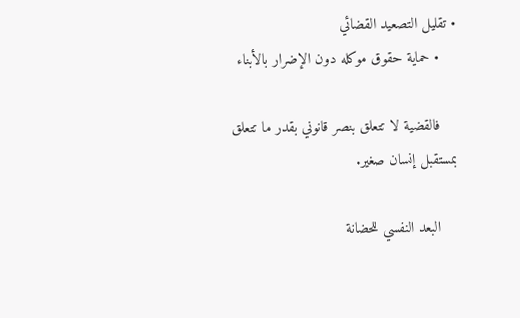• تقليل التصعيد القضائي
    • حماية حقوق موكله دون الإضرار بالأبناء

    فالقضية لا تتعلق بنصر قانوني بقدر ما تتعلق بمستقبل إنسان صغير.

    البعد النفسي للحضانة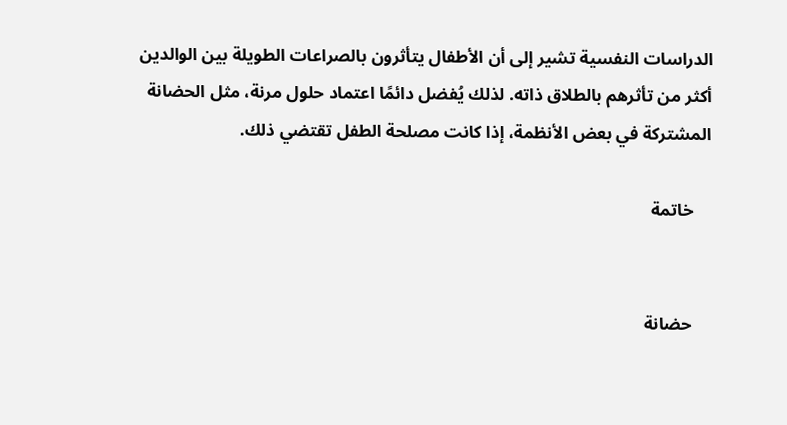الدراسات النفسية تشير إلى أن الأطفال يتأثرون بالصراعات الطويلة بين الوالدين أكثر من تأثرهم بالطلاق ذاته. لذلك يُفضل دائمًا اعتماد حلول مرنة، مثل الحضانة المشتركة في بعض الأنظمة، إذا كانت مصلحة الطفل تقتضي ذلك.

    خاتمة


    حضانة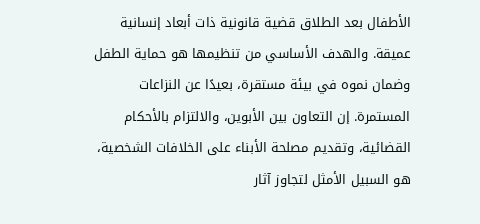الأطفال بعد الطلاق قضية قانونية ذات أبعاد إنسانية عميقة. والهدف الأساسي من تنظيمها هو حماية الطفل وضمان نموه في بيئة مستقرة، بعيدًا عن النزاعات المستمرة. إن التعاون بين الأبوين، والالتزام بالأحكام القضائية، وتقديم مصلحة الأبناء على الخلافات الشخصية، هو السبيل الأمثل لتجاوز آثار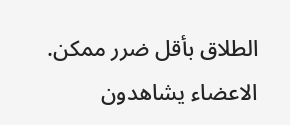الطلاق بأقل ضرر ممكن.
الاعضاء يشاهدون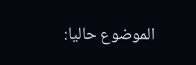الموضوع حاليا: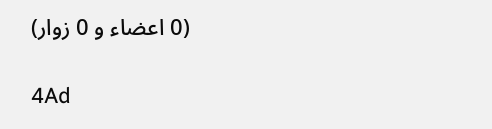(0 اعضاء و 0 زوار)

4Ad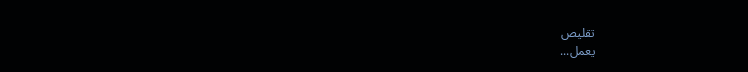تقليص
يعمل...